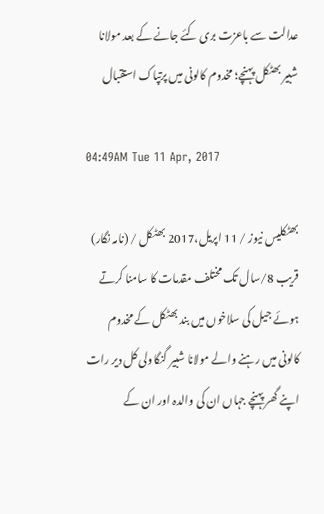عدالت سے باعزت بری کئے جانے کے بعد مولانا شبیر بھٹکل پہنچے؛ مخدوم کالونی میں پرتپاک استقبال

04:49AM Tue 11 Apr, 2017

بھٹکلیس نیوز / 11 اپریل،2017 بھٹکل / (نامہ نگار) قریب 8/سال تک مختلف مقدمات کا سامنا کرتے ہوئے جیل کی سلاخوں میں بند بھٹکل کے مخدوم کالونی میں رہنے والے مولانا شبیر گنگاولی کل دیر رات اپنے گھر پہنچے جہاں ان کی والدہ اور ان کے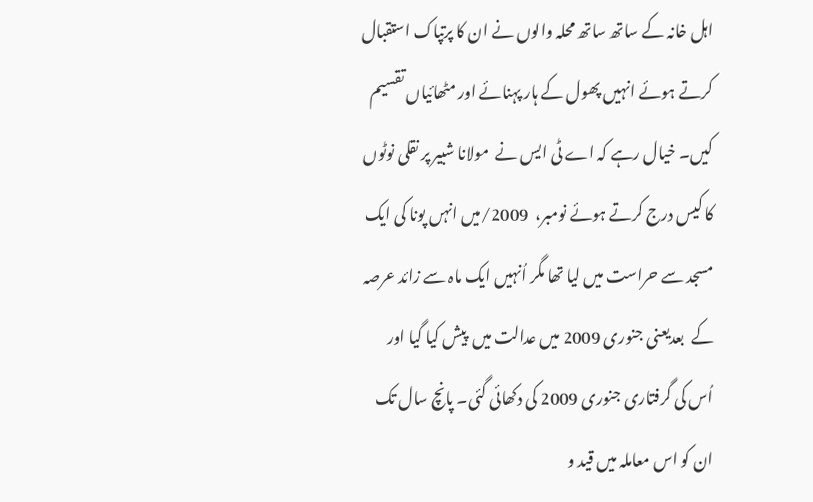اہل خانہ کے ساتھ ساتھ محلہ والوں نے ان کا پرتپاک استقبال کرتے ہوئے انہیں پھول کے ہار پہنائے اور مٹھائیاں تقسیم کیں۔ خیال رہے کہ اے ٹی ایس نے  مولانا شبیر پر نقلی نوٹوں کا کیس درج کرتے ہوئے نومبر،  2009/میں انہں پونا کی ایک مسجد سے حراست میں لیا تھا مگر اُنہیں ایک ماہ سے زائد عرصہ کے  بعدیعنی جنوری 2009 میں عدالت میں  پیش کیا گیا اور اُس کی گرفتاری جنوری 2009 کی دکھائی گئی۔ پانچ سال تک ان کو اس معاملہ میں قید و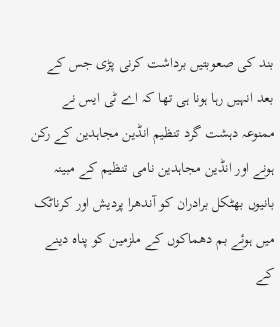بند کی صعوبتیں برداشت کرنی پڑی جس کے بعد انہیں رہا ہونا ہی تھا کہ اے ٹی ایس نے ممنوعہ دہشت گرد تنظیم انڈین مجاہدین کے رکن ہونے اور انڈین مجاہدین نامی تنظیم کے مبینہ بانیوں بھٹکل برادران کو آندھرا پردیش اور کرناٹک میں ہوئے بم دھماکوں کے ملزمین کو پناہ دینے کے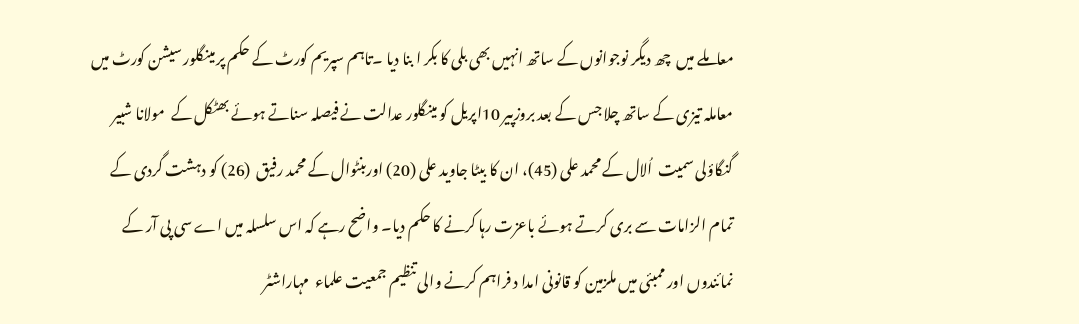معاملے میں  چھ دیگر نوجوانوں کے ساتھ انہیں بھی بلی کا بکر ا بنا دیا ۔تاہم سپریم کورٹ کے حکم پر مینگلور سیشن کورٹ میں معاملہ تیزی کے ساتھ چلا جس کے بعد بروزپیر 10اپریل کو مینگلور عدالت نے فیصلہ سناتے ہوئے بھٹکل کے  مولانا شبیر گنگاؤلی سمیت  اُلال کے محمد علی (45)، ان کا بیٹا جاوید علی (20) اوربنٹوال کے محمد رفیق  (26) کو دہشت گردی کے تمام الزامات سے بری کرتے ہوئے باعزت رہا کرنے کا حکم دیا۔ واضح رہے کہ اس سلسلہ میں اے سی پی آر کے نمائندوں اور ممبئی میں ملزمین کو قانونی امدا د فراہم کرنے والی تنظیم جمعیت علماء  مہاراشٹر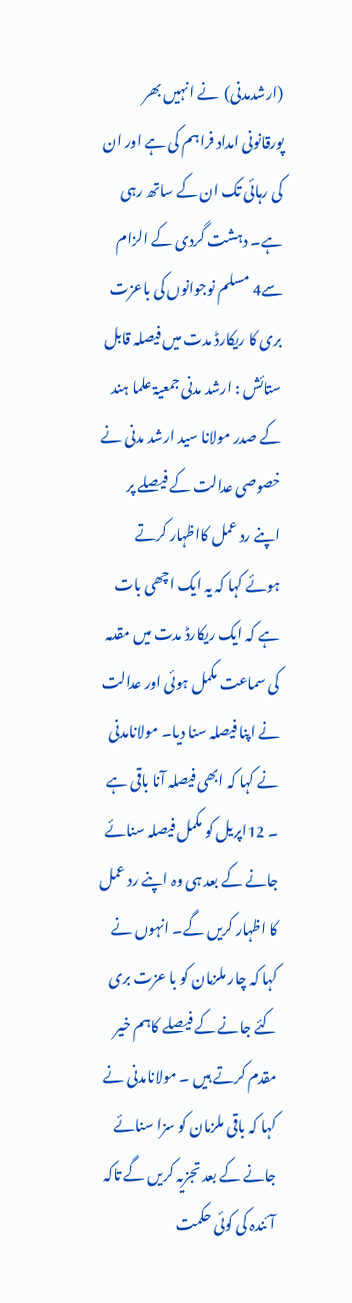(ارشدمدنی)  نے انہیں بھر پورقانونی امداد فراہم کی ہے اور ان کی رہائی تک ان کے ساتھ رہی ہے۔ دہشت گردی کے الزام سے4 مسلم نوجوانوں کی باعزت بری کا ریکارڈ مدت میں فیصلہ قابل ستائش : ارشد مدنی جمعیۃ علما ہند کے صدر مولانا سید ارشد مدنی نے خصوصی عدالت کے فیصلے پر اپنے رد عمل کااظہار کرتے ہوئے کہا کہ یہ ایک اچھی بات ہے کہ ایک ریکارڈ مدت میں مقدمہ کی سماعت مکمل ہوئی اور عدالت نے اپنا فیصلہ سنا دیا۔ مولانامدنی نے کہا کہ ابھی فیصلہ آنا باقی ہے ۔ 12اپریل کو مکمل فیصلہ سنائے جانے کے بعد ہی وہ اپنے رد عمل کا اظہار کریں گے۔ انہوں نے کہا کہ چار ملزمان کو با عزت بری کئے جانے کے فیصلے کاہم خیر مقدم کرتے ہیں ۔ مولانامدنی نے کہا کہ باقی ملزمان کو سزا سنائے جانے کے بعد تجزیہ کریں گے تاکہ آئندہ کی کوئی حکمت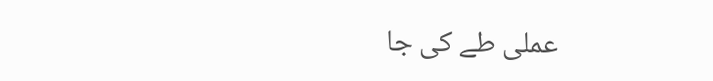عملی طے کی جا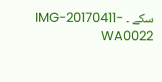سکے ۔ IMG-20170411-WA0022